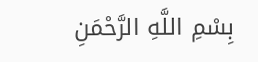بِسْمِ اللَّهِ الرَّحْمَنِ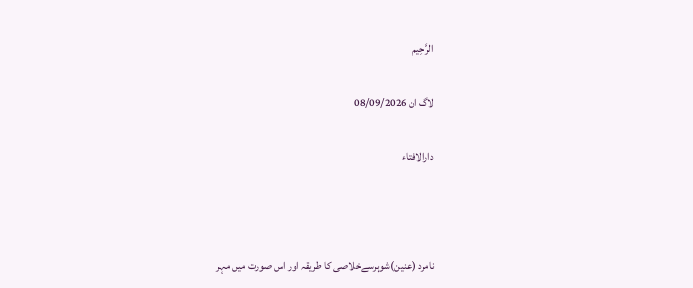الرَّحِيم

لاگ ان 08/09/2026

دارالافتاء



نامرد (عنین)شوہرسےخلاصی کا طریقہ اور اس صورت میں مہر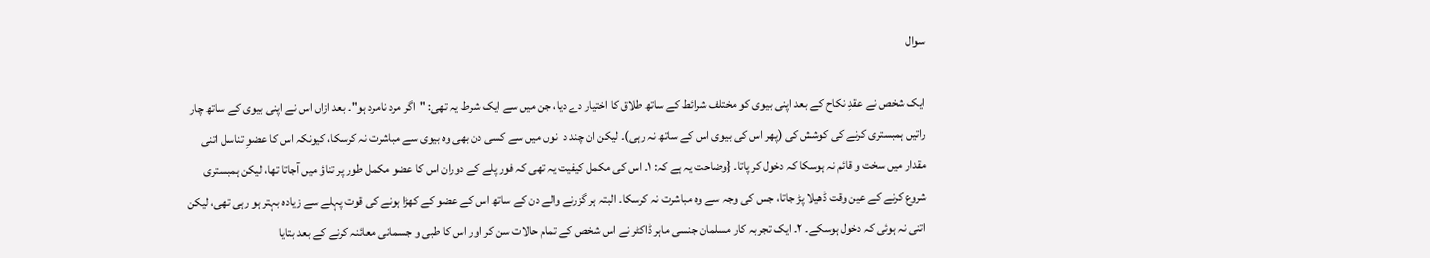سوال

ایک شخص نے عقدِ نکاح کے بعد اپنی بیوی کو مختلف شرائط کے ساتھ طلاق کا اختیار دے دیا، جن میں سے ایک شرط یہ تھی: "اگر مرد نامرد ہو"۔ بعد ازاں اس نے اپنی بیوی کے ساتھ چار راتیں ہمبستری کرنے کی کوشش کی (پھر اس کی بیوی اس کے ساتھ نہ رہی)۔ لیکن ان چند د  نوں میں سے کسی دن بھی وہ بیوی سے مباشرت نہ کرسکا، کیونکہ اس کا عضوِ تناسل اتنی مقدار میں سخت و قائم نہ ہوسکا کہ دخول کر پاتا۔ {وضاحت یہ ہے کہ: ۱۔ اس کی مکمل کیفیت یہ تھی کہ فور پلے کے دوران اس کا عضو مکمل طور پر تناؤ میں آجاتا تھا، لیکن ہمبستری شروع کرنے کے عین وقت ڈھیلا پڑ جاتا، جس کی وجہ سے وہ مباشرت نہ کرسکا۔ البتہ ہر گزرنے والے دن کے ساتھ اس کے عضو کے کھڑا ہونے کی قوت پہلے سے زیادہ بہتر ہو رہی تھی، لیکن اتنی نہ ہوئی کہ دخول ہوسکے۔ ۲۔ ایک تجربہ کار مسلمان جنسی ماہر ڈاکٹر نے اس شخص کے تمام حالات سن کر اور اس کا طبی و جسمانی معائنہ کرنے کے بعد بتایا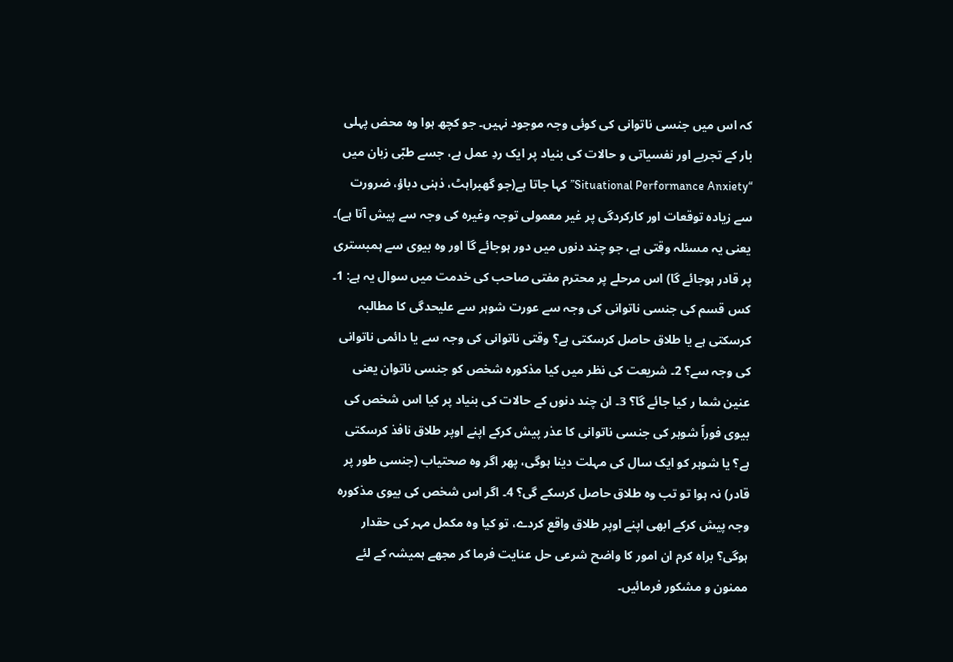کہ اس میں جنسی ناتوانی کی کوئی وجہ موجود نہیں۔ جو کچھ ہوا وہ محض پہلی بار کے تجربے اور نفسیاتی و حالات کی بنیاد پر ایک ردِ عمل ہے، جسے طبّی زبان میں “Situational Performance Anxiety” کہا جاتا ہے(جو گھبراہٹ، ذہنی دباؤ، ضرورت سے زیادہ توقعات اور کارکردگی پر غیر معمولی توجہ وغیرہ کی وجہ سے پیش آتا ہے)۔ یعنی یہ مسئلہ وقتی ہے، جو چند دنوں میں دور ہوجائے گا اور وہ بیوی سے ہمبستری پر قادر ہوجائے گا) اس مرحلے پر محترم مفتی صاحب کی خدمت میں سوال یہ ہے: 1۔ کس قسم کی جنسی ناتوانی کی وجہ سے عورت شوہر سے علیحدگی کا مطالبہ کرسکتی ہے یا طلاق حاصل کرسکتی ہے؟ وقتی ناتوانی کی وجہ سے یا دائمی ناتوانی کی وجہ سے؟ 2۔ شریعت کی نظر میں کیا مذکورہ شخص کو جنسی ناتوان یعنی عنین شما ر کیا جائے گا؟ 3۔ ان چند دنوں کے حالات کی بنیاد پر کیا اس شخص کی بیوی فوراً شوہر کی جنسی ناتوانی کا عذر پیش کرکے اپنے اوپر طلاق نافذ کرسکتی ہے؟ یا شوہر کو ایک سال کی مہلت دینا ہوگی، پھر اگر وہ صحتیاب (جنسی طور پر قادر) نہ ہوا تو تب وہ طلاق حاصل کرسکے گی؟ 4۔ اگر اس شخص کی بیوی مذکورہ وجہ پیش کرکے ابھی اپنے اوپر طلاق واقع کردے، تو کیا وہ مکمل مہر کی حقدار ہوگی؟ براہ کرم ان امور کا واضح شرعی حل عنایت فرما کر مجھے ہمیشہ کے لئے ممنون و مشکور فرمائیں۔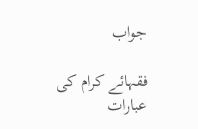جواب

فقہائے کرام کی عبارات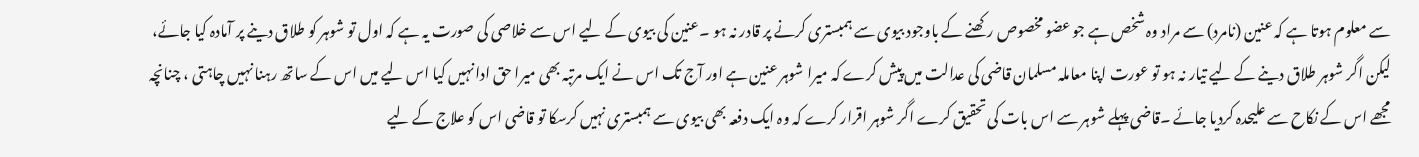سے معلوم ہوتا ہے کہ عنین (نامرد) سے مراد وہ شخص ہے جو عضو مخصوص رکھنے کے باوجود بیوی سے ہمبستری کرنے پر قادر نہ ہو ۔عنین کی بیوی کے لیے اس سے خلاصی کی صورت یہ ہے کہ اول تو شوہر کو طلاق دینے پر آمادہ کیا جائے، لیکن اگر شوہر طلاق دینے کے لیے تیار نہ ہو تو عورت اپنا معاملہ مسلمان قاضی کی عدالت میں پیش کرے کہ میرا شوہر عنین ہے اور آج تک اس نے ایک مرتبہ بھی میرا حق ادا نہیں کیا اس لیے میں اس کے ساتھ رہنا نہیں چاہتی ، چنانچہ مجھے اس کے نکاح سے علیحدہ کردیا جائے ۔قاضی پہلے شوہر سے اس بات کی تحقیق کرے اگر شوہر اقرار کرے کہ وہ ایک دفعہ بھی بیوی سے ہمبستری نہیں کرسکا تو قاضی اس کو علاج کے لیے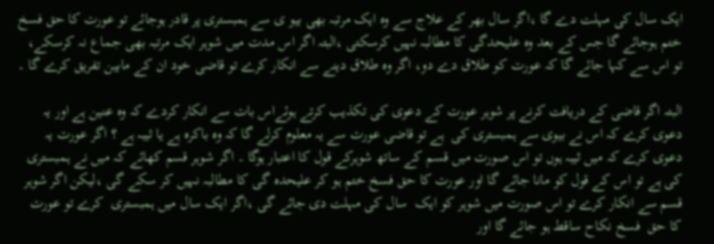ایک سال کی مہلت دے گا ،اگر سال بھر کے علاج سے وہ ایک مرتبہ بھی بیو ی سے ہمبستری پر قادر ہوجائے تو عورت کا حق فسخ ختم ہوجائے گا جس کے بعد وہ علیحدگی کا مطالبہ نہیں کرسکتی ،البتہ اگر اس مدت میں شوہر ایک مرتبہ بھی جماع نہ کرسکے، تو اس سے کہا جائے گا کہ عورت کو طلاق دے دو، اگر وہ طلاق دینے سے انکار کرے تو قاضی خود ان کے مابین تفریق کرے گا ۔

البتہ اگر قاضی کے دریافت کرنے پر شوہر عورت کے دعوی کی تکذیب کرتے ہوئےاس بات سے انکار کردے کہ وہ عنین ہے اور یہ دعوی کرے کہ اس نے بیوی سے ہمبستری کی  ہے تو قاضی عورت سے یہ معلوم کرلے گا کہ وہ باکرہ ہے یا ثیبہ ہے ؟ اگر عورت یہ دعوی کرے کہ میں ثیبہ ہوں تو اس صورت میں قسم کے ساتھ شوہرکے قول کا اعتبار ہوگا ۔ اگر شوہر قسم کھائے کہ میں نے ہمبستری کی ہے تو اس کے قول کو مانا جائے گا اور عورت کا حق فسخ ختم ہو کر علیحدہ گی کا مطالبہ نہیں کر سکے گی ،لیکن اگر شوہر قسم سے انکار کرے تو اس صورت میں شوہر کو ایک  سال کی مہلت دی جائے گی ،اگر ایک سال میں ہمبستری  کرے تو عورت کا حق  فسخ نکاح ساقط ہو جائے گا اور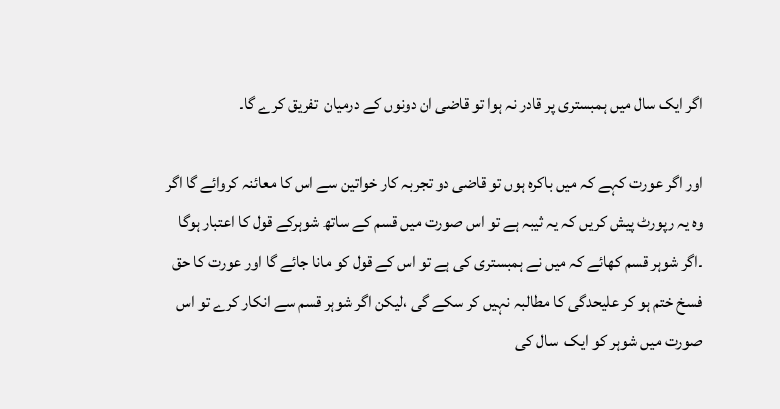اگر ایک سال میں ہمبستری پر قادر نہ ہوا تو قاضی ان دونوں کے درمیان  تفریق کرے گا۔

اور اگر عورت کہے کہ میں باکرہ ہوں تو قاضی دو تجربہ کار خواتین سے اس کا معائنہ کروائے گا اگر وہ یہ رپورٹ پیش کریں کہ یہ ثیبہ ہے تو اس صورت میں قسم کے ساتھ شوہرکے قول کا اعتبار ہوگا ۔اگر شوہر قسم کھائے کہ میں نے ہمبستری کی ہے تو اس کے قول کو مانا جائے گا اور عورت کا حق فسخ ختم ہو کر علیحدگی کا مطالبہ نہیں کر سکے گی ،لیکن اگر شوہر قسم سے انکار کرے تو اس صورت میں شوہر کو ایک  سال کی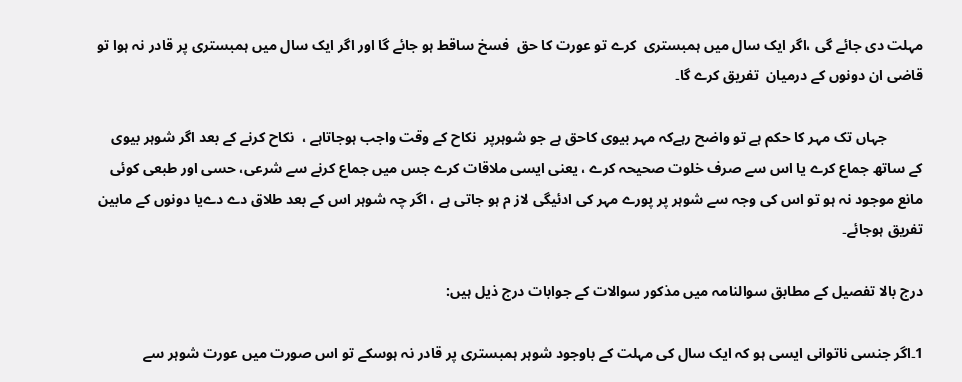مہلت دی جائے گی ،اگر ایک سال میں ہمبستری  کرے تو عورت کا حق  فسخ ساقط ہو جائے گا اور اگر ایک سال میں ہمبستری پر قادر نہ ہوا تو قاضی ان دونوں کے درمیان  تفریق کرے گا۔

          جہاں تک مہر کا حکم ہے تو واضح رہےکہ مہر بیوی کاحق ہے جو شوہرپر  نکاح کے وقت واجب ہوجاتاہے ،  نکاح کرنے کے بعد اگر شوہر بیوی کے ساتھ جماع کرے یا اس سے صرف خلوت صحیحہ کرے ، یعنی ایسی ملاقات کرے جس میں جماع کرنے سے شرعی، حسی اور طبعی کوئی مانع موجود نہ ہو تو اس کی وجہ سے شوہر پر پورے مہر کی ادئیگی لاز م ہو جاتی ہے ، اگر چہ شوہر اس کے بعد طلاق دے دےیا دونوں کے مابین تفریق ہوجائے۔

درج بالا تفصیل کے مطابق سوالنامہ میں مذکور سوالات کے جوابات درج ذیل ہیں:

1۔اگر جنسی ناتوانی ایسی ہو کہ ایک سال کی مہلت کے باوجود شوہر ہمبستری پر قادر نہ ہوسکے تو اس صورت میں عورت شوہر سے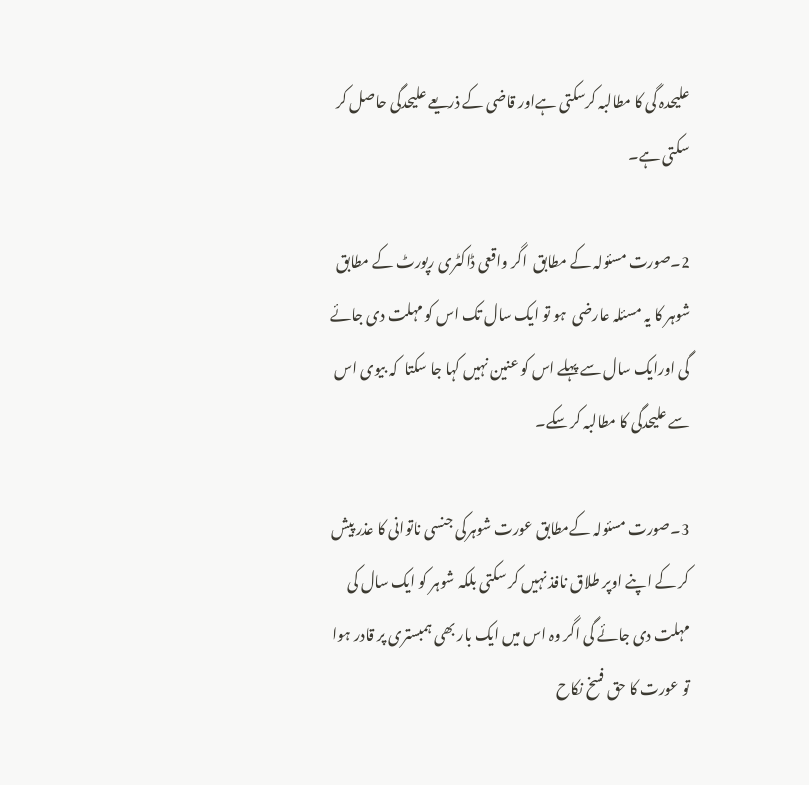علیحدہ گی کا مطالبہ کرسکتی ہےاور قاضی کے ذریعے علیحدگی حاصل کر سکتی ہے۔

2۔صورت مسئولہ کے مطابق  اگر واقعی ڈاکٹری رپورٹ کے مطابق شوہر کا یہ مسئلہ عارضی  ہو تو ایک سال تک اس کو مہلت دی جائے گی اورایک سال سے پہلے اس کو عنین نہیں کہا جا سکتا  کہ بیوی اس سے علیحدگی کا مطالبہ کر سکے۔

3۔صورت مسئولہ کےمطابق عورت شوہرکی جنسی ناتوانی کا عذر پیش کر کے اپنے اوپر طلاق نافذ نہیں کر سکتی بلکہ شوہر کو ایک سال کی مہلت دی جائے گی اگر وہ اس میں ایک بار بھی ہمبستری پر قادر ہوا تو عورت کا حق فسخ نکاح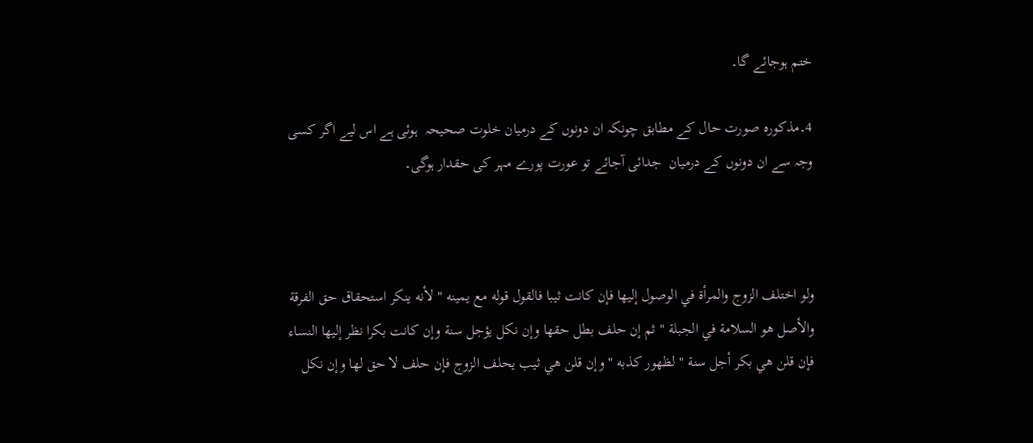ختم ہوجائے گا۔

4۔مذکورہ صورت حال کے مطابق چونکہ ان دونوں کے درمیان خلوت صحیحہ  ہوئی ہے اس لیے اگر کسی وجہ سے ان دونوں کے درمیان  جدائی آجائے تو عورت پورے مہر کی حقدار ہوگی۔



ولو ‌اختلف ‌الزوج ‌والمرأة ‌في ‌الوصول إليها فإن كانت ثيبا فالقول قوله مع يمينه " لأنه ينكر استحقاق حق الفرقة والأصل هو السلامة في الجبلة " ثم إن حلف بطل حقها وإن نكل يؤجل سنة وإن كانت بكرا نظر إليها النساء فإن قلن هي بكر أجل سنة " لظهور كذبه " وإن قلن هي ثيب يحلف الزوج فإن حلف لا حق لها وإن نكل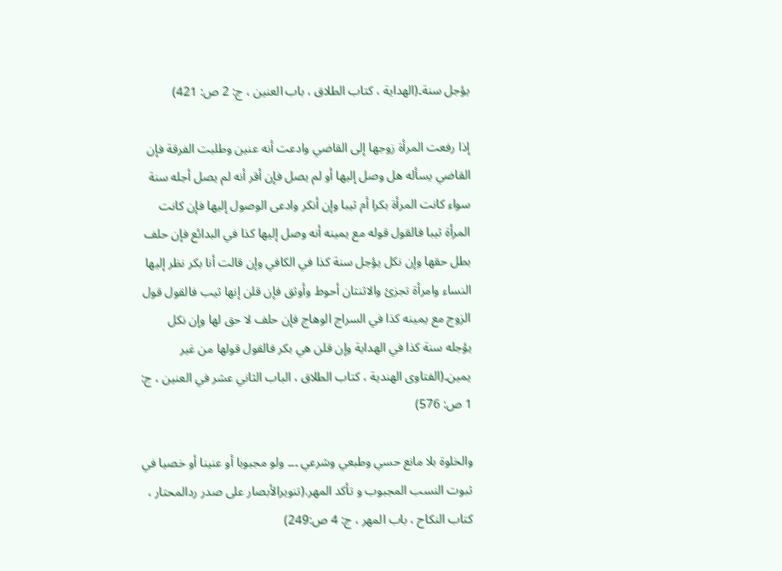يؤجل سنة۔(الهداية ، كتاب الطلاق ، باب العنين ، ج: 2 ص: 421)

إذا رفعت المرأة زوجها إلى القاضي وادعت أنه عنين وطلبت الفرقة فإن القاضي يسأله هل وصل إليها أو لم يصل فإن أقر أنه لم يصل أجله سنة سواء كانت المرأة بكرا أم ثيبا وإن أنكر وادعى الوصول إليها فإن كانت المرأة ثيبا فالقول قوله مع يمينه أنه وصل إليها كذا في البدائع فإن حلف بطل حقها وإن نكل يؤجل سنة كذا في الكافي وإن قالت أنا بكر نظر إليها النساء وامرأة تجزئ والاثنتان أحوط وأوثق فإن قلن إنها ثيب فالقول قول الزوج مع يمينه كذا في السراج الوهاج فإن حلف لا حق لها وإن نكل يؤجله سنة كذا في الهداية وإن قلن هي بكر فالقول قولها من غير يمين۔(الفتاوى الهندية ، كتاب الطلاق ، الباب الثاني عشر في العنين ، ج: 1 ص: 576)

والخلوة بلا مانع حسي وطبعي وشرعي ۔۔۔ ولو مجبوبا أو عنينا أو خصيا في ثبوت النسب المجبوب و تأكد المهر.(تنويرالأبصار على صدر ردالمحتار ، كتاب النكاح ، باب المهر ، ج: 4 ص:249)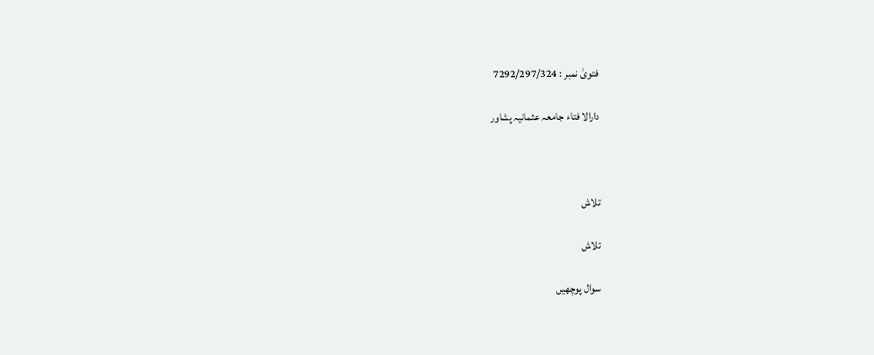فتویٰ نمبر : 7292/297/324

دارالا فتاء جامعہ عثمانیہ پشاور



تلاش

تلاش

سوال پوچھیں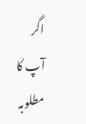اگر آپ کا مطلوبہ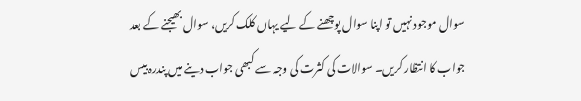سوال موجود نہیں تو اپنا سوال پوچھنے کے لیے یہاں کلک کریں، سوال بھیجنے کے بعد جواب کا انتظار کریں۔ سوالات کی کثرت کی وجہ سے کبھی جواب دینے میں پندرہ بیس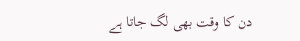دن کا وقت بھی لگ جاتا ہے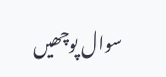سوال پوچھیں